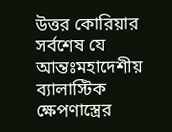উত্তর কোরিয়ার সর্বশেষ যে আন্তঃমহাদেশীয় ব্যালাস্টিক ক্ষেপণাস্ত্রের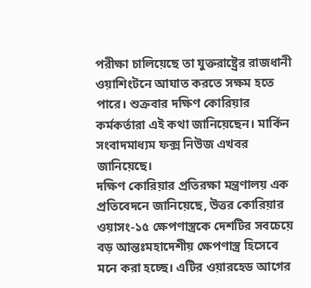পরীক্ষা চালিয়েছে তা যুক্তরাষ্ট্রের রাজধানী ওয়াশিংটনে আঘাত করতে সক্ষম হতে পারে। শুক্রবার দক্ষিণ কোরিয়ার কর্মকর্তারা এই কথা জানিয়েছেন। মার্কিন সংবাদমাধ্যম ফক্স নিউজ এখবর জানিয়েছে।
দক্ষিণ কোরিয়ার প্রতিরক্ষা মন্ত্রণালয় এক প্রতিবেদনে জানিয়েছে, উত্তর কোরিয়ার ওয়াসং-১৫ ক্ষেপণাস্ত্রকে দেশটির সবচেয়ে বড় আন্তঃমহাদেশীয় ক্ষেপণাস্ত্র হিসেবে মনে করা হচ্ছে। এটির ওয়ারহেড আগের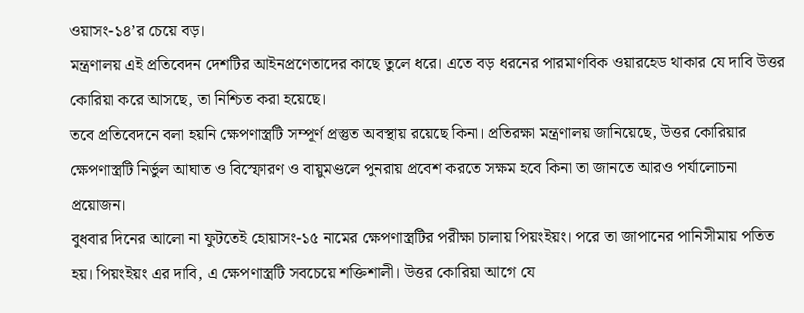ওয়াসং-১৪’র চেয়ে বড়।
মন্ত্রণালয় এই প্রতিবেদন দেশটির আইনপ্রণেতাদের কাছে তুলে ধরে। এতে বড় ধরনের পারমাণবিক ওয়ারহেড থাকার যে দাবি উত্তর কোরিয়া করে আসছে, তা নিশ্চিত করা হয়েছে।
তবে প্রতিবেদনে বলা হয়নি ক্ষেপণাস্ত্রটি সম্পূর্ণ প্রস্তুত অবস্থায় রয়েছে কিনা। প্রতিরক্ষা মন্ত্রণালয় জানিয়েছে, উত্তর কোরিয়ার ক্ষেপণাস্ত্রটি নির্ভুল আঘাত ও বিস্ফোরণ ও বায়ুমণ্ডলে পুনরায় প্রবেশ করতে সক্ষম হবে কিনা তা জানতে আরও পর্যালোচনা প্রয়োজন।
বুধবার দিনের আলো না ফুটতেই হোয়াসং-১৫ নামের ক্ষেপণাস্ত্রটির পরীক্ষা চালায় পিয়ংইয়ং। পরে তা জাপানের পানিসীমায় পতিত হয়। পিয়ংইয়ং এর দাবি, এ ক্ষেপণাস্ত্রটি সবচেয়ে শক্তিশালী। উত্তর কোরিয়া আগে যে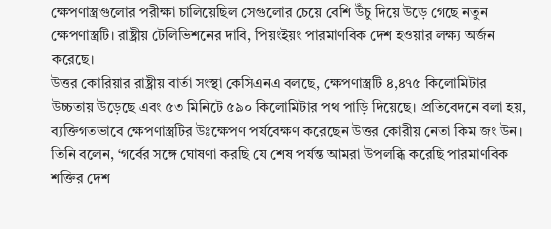ক্ষেপণাস্ত্রগুলোর পরীক্ষা চালিয়েছিল সেগুলোর চেয়ে বেশি উঁচু দিয়ে উড়ে গেছে নতুন ক্ষেপণাস্ত্রটি। রাষ্ট্রীয় টেলিভিশনের দাবি, পিয়ংইয়ং পারমাণবিক দেশ হওয়ার লক্ষ্য অর্জন করেছে।
উত্তর কোরিয়ার রাষ্ট্রীয় বার্তা সংস্থা কেসিএনএ বলছে, ক্ষেপণাস্ত্রটি ৪,৪৭৫ কিলোমিটার উচ্চতায় উড়েছে এবং ৫৩ মিনিটে ৫৯০ কিলোমিটার পথ পাড়ি দিয়েছে। প্রতিবেদনে বলা হয়, ব্যক্তিগতভাবে ক্ষেপণাস্ত্রটির উঃক্ষেপণ পর্যবেক্ষণ করেছেন উত্তর কোরীয় নেতা কিম জং উন। তিনি বলেন, ‘গর্বের সঙ্গে ঘোষণা করছি যে শেষ পর্যন্ত আমরা উপলব্ধি করেছি পারমাণবিক শক্তির দেশ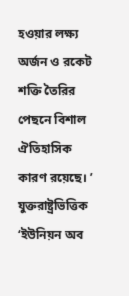হওয়ার লক্ষ্য অর্জন ও রকেট শক্তি তৈরির পেছনে বিশাল ঐতিহাসিক কারণ রয়েছে। ’
যুক্তরাষ্ট্রভিত্তিক ‘ইউনিয়ন অব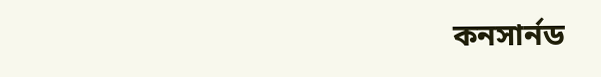কনসার্নড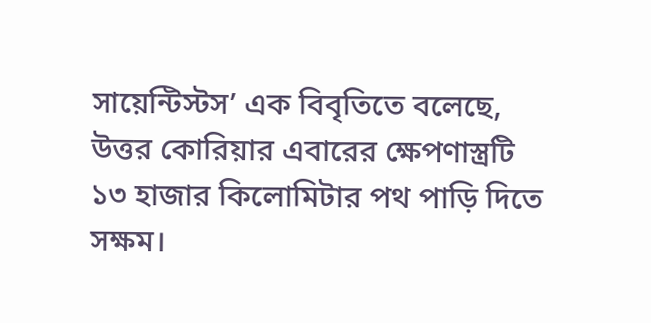সায়েন্টিস্টস’ এক বিবৃতিতে বলেছে, উত্তর কোরিয়ার এবারের ক্ষেপণাস্ত্রটি ১৩ হাজার কিলোমিটার পথ পাড়ি দিতে সক্ষম।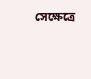সেক্ষেত্রে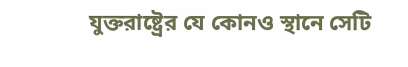যুক্তরাষ্ট্রের যে কোনও স্থানে সেটি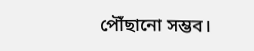পৌঁছানো সম্ভব।